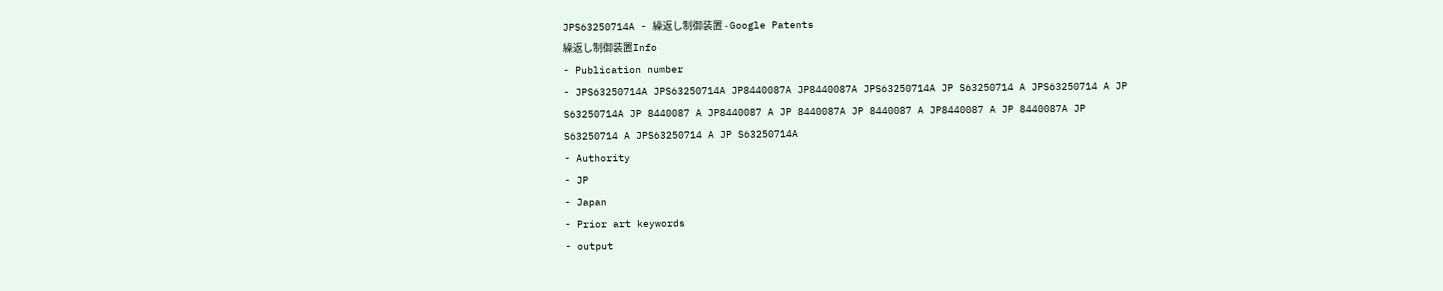JPS63250714A - 繰返し制御装置 - Google Patents
繰返し制御装置Info
- Publication number
- JPS63250714A JPS63250714A JP8440087A JP8440087A JPS63250714A JP S63250714 A JPS63250714 A JP S63250714A JP 8440087 A JP8440087 A JP 8440087A JP 8440087 A JP8440087 A JP 8440087A JP S63250714 A JPS63250714 A JP S63250714A
- Authority
- JP
- Japan
- Prior art keywords
- output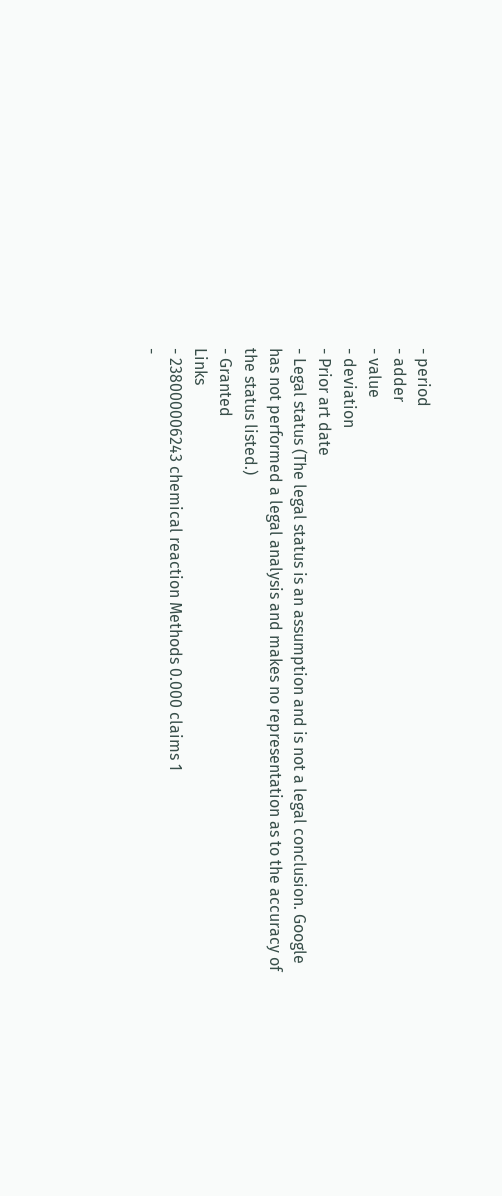- period
- adder
- value
- deviation
- Prior art date
- Legal status (The legal status is an assumption and is not a legal conclusion. Google has not performed a legal analysis and makes no representation as to the accuracy of the status listed.)
- Granted
Links
- 238000006243 chemical reaction Methods 0.000 claims 1
-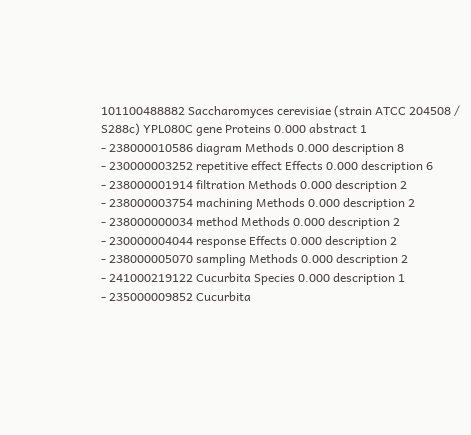101100488882 Saccharomyces cerevisiae (strain ATCC 204508 / S288c) YPL080C gene Proteins 0.000 abstract 1
- 238000010586 diagram Methods 0.000 description 8
- 230000003252 repetitive effect Effects 0.000 description 6
- 238000001914 filtration Methods 0.000 description 2
- 238000003754 machining Methods 0.000 description 2
- 238000000034 method Methods 0.000 description 2
- 230000004044 response Effects 0.000 description 2
- 238000005070 sampling Methods 0.000 description 2
- 241000219122 Cucurbita Species 0.000 description 1
- 235000009852 Cucurbita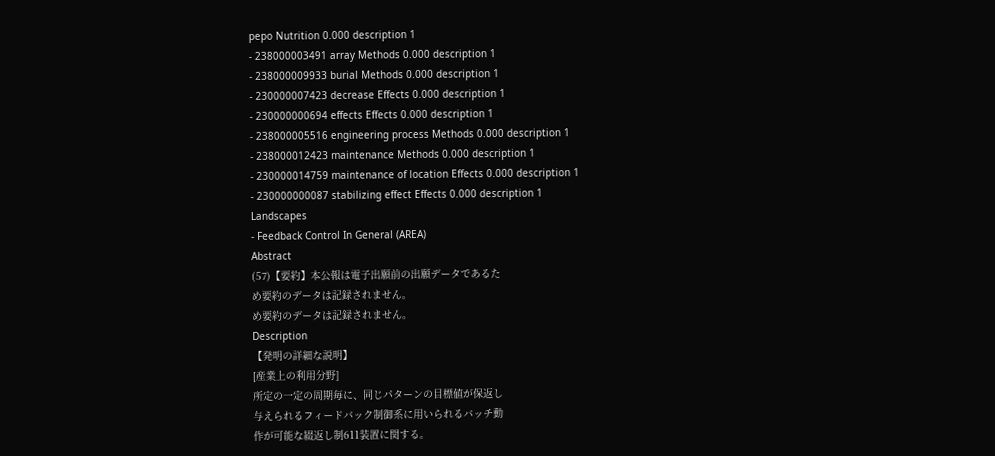pepo Nutrition 0.000 description 1
- 238000003491 array Methods 0.000 description 1
- 238000009933 burial Methods 0.000 description 1
- 230000007423 decrease Effects 0.000 description 1
- 230000000694 effects Effects 0.000 description 1
- 238000005516 engineering process Methods 0.000 description 1
- 238000012423 maintenance Methods 0.000 description 1
- 230000014759 maintenance of location Effects 0.000 description 1
- 230000000087 stabilizing effect Effects 0.000 description 1
Landscapes
- Feedback Control In General (AREA)
Abstract
(57)【要約】本公報は電子出願前の出願データであるた
め要約のデータは記録されません。
め要約のデータは記録されません。
Description
【発明の詳細な説明】
[産業上の利用分野]
所定の一定の周期毎に、同じパターンの目標値が保返し
与えられるフィードバック制御系に用いられるバッチ動
作が可能な綴返し制611装置に関する。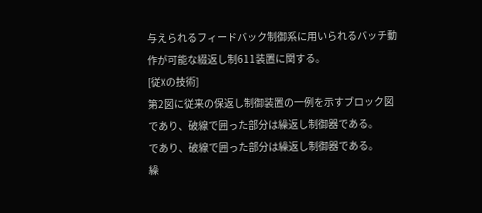与えられるフィードバック制御系に用いられるバッチ動
作が可能な綴返し制611装置に関する。
[従Xの技術]
第2図に従来の保返し制御装置の一例を示すブロック図
であり、破線で囲った部分は繰返し制御器である。
であり、破線で囲った部分は繰返し制御器である。
繰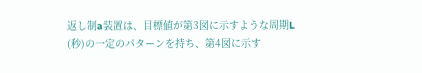返し制a装置は、目標値が第3図に示すような周期L
(秒)の一定のパターンを持ち、第4図に示す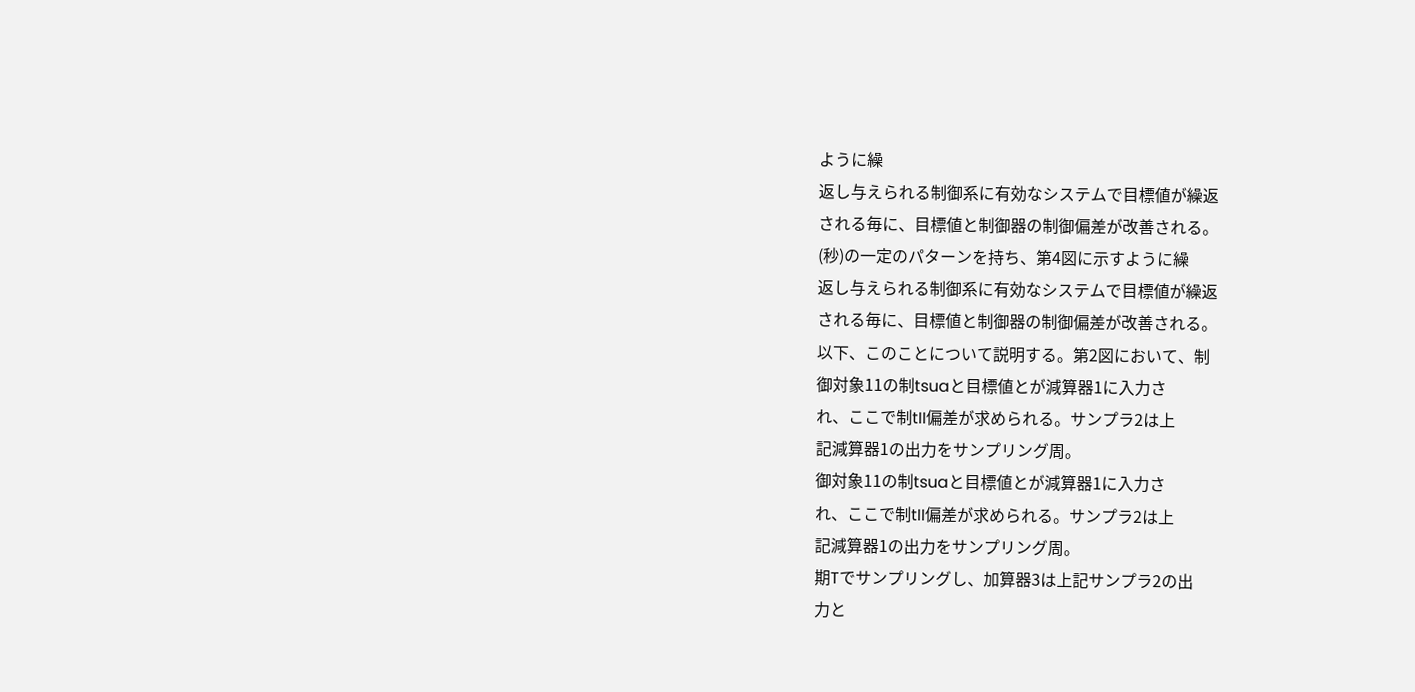ように繰
返し与えられる制御系に有効なシステムで目標値が繰返
される毎に、目標値と制御器の制御偏差が改善される。
(秒)の一定のパターンを持ち、第4図に示すように繰
返し与えられる制御系に有効なシステムで目標値が繰返
される毎に、目標値と制御器の制御偏差が改善される。
以下、このことについて説明する。第2図において、制
御対象11の制tsuaと目標値とが減算器1に入力さ
れ、ここで制tII偏差が求められる。サンプラ2は上
記減算器1の出力をサンプリング周。
御対象11の制tsuaと目標値とが減算器1に入力さ
れ、ここで制tII偏差が求められる。サンプラ2は上
記減算器1の出力をサンプリング周。
期Tでサンプリングし、加算器3は上記サンプラ2の出
力と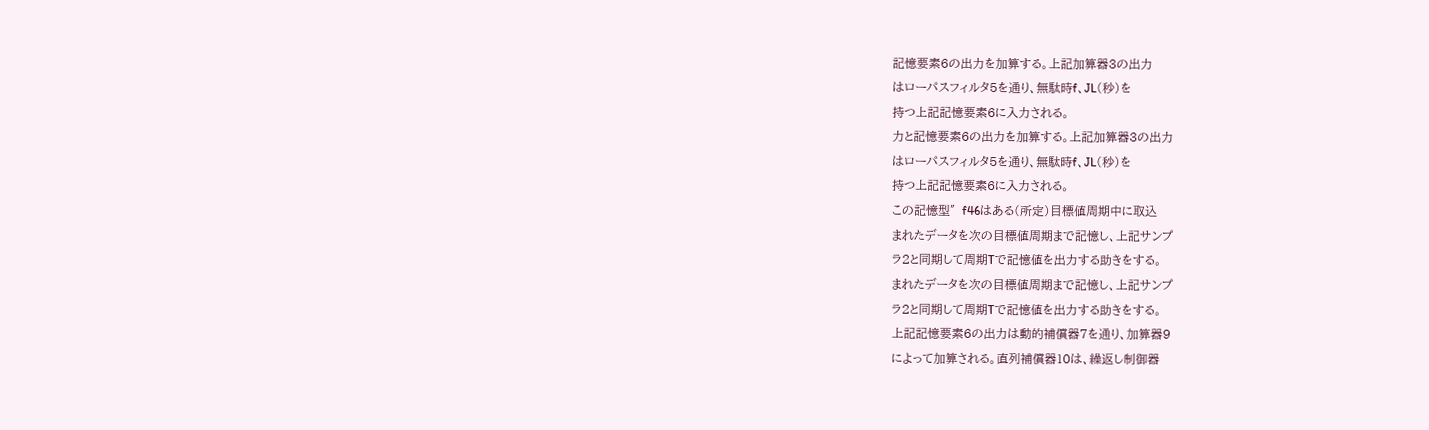記憶要素6の出力を加算する。上記加算器3の出力
はローパスフィルタ5を通り、無駄時f、JL(秒)を
持つ上記記憶要素6に入力される。
力と記憶要素6の出力を加算する。上記加算器3の出力
はローパスフィルタ5を通り、無駄時f、JL(秒)を
持つ上記記憶要素6に入力される。
この記憶型″f46はある(所定)目標値周期中に取込
まれたデータを次の目標値周期まで記憶し、上記サンプ
ラ2と同期して周期Tで記憶値を出力する助きをする。
まれたデータを次の目標値周期まで記憶し、上記サンプ
ラ2と同期して周期Tで記憶値を出力する助きをする。
上記記憶要素6の出力は動的補償器7を通り、加算器9
によって加算される。直列補償器10は、繰返し制御器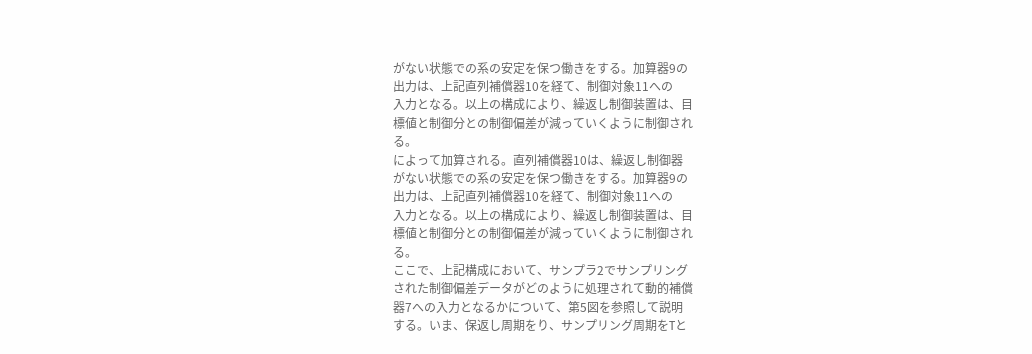がない状態での系の安定を保つ働きをする。加算器9の
出力は、上記直列補償器10を経て、制御対象11への
入力となる。以上の構成により、繰返し制御装置は、目
標値と制御分との制御偏差が減っていくように制御され
る。
によって加算される。直列補償器10は、繰返し制御器
がない状態での系の安定を保つ働きをする。加算器9の
出力は、上記直列補償器10を経て、制御対象11への
入力となる。以上の構成により、繰返し制御装置は、目
標値と制御分との制御偏差が減っていくように制御され
る。
ここで、上記構成において、サンプラ2でサンプリング
された制御偏差データがどのように処理されて動的補償
器7への入力となるかについて、第5図を参照して説明
する。いま、保返し周期をり、サンプリング周期をTと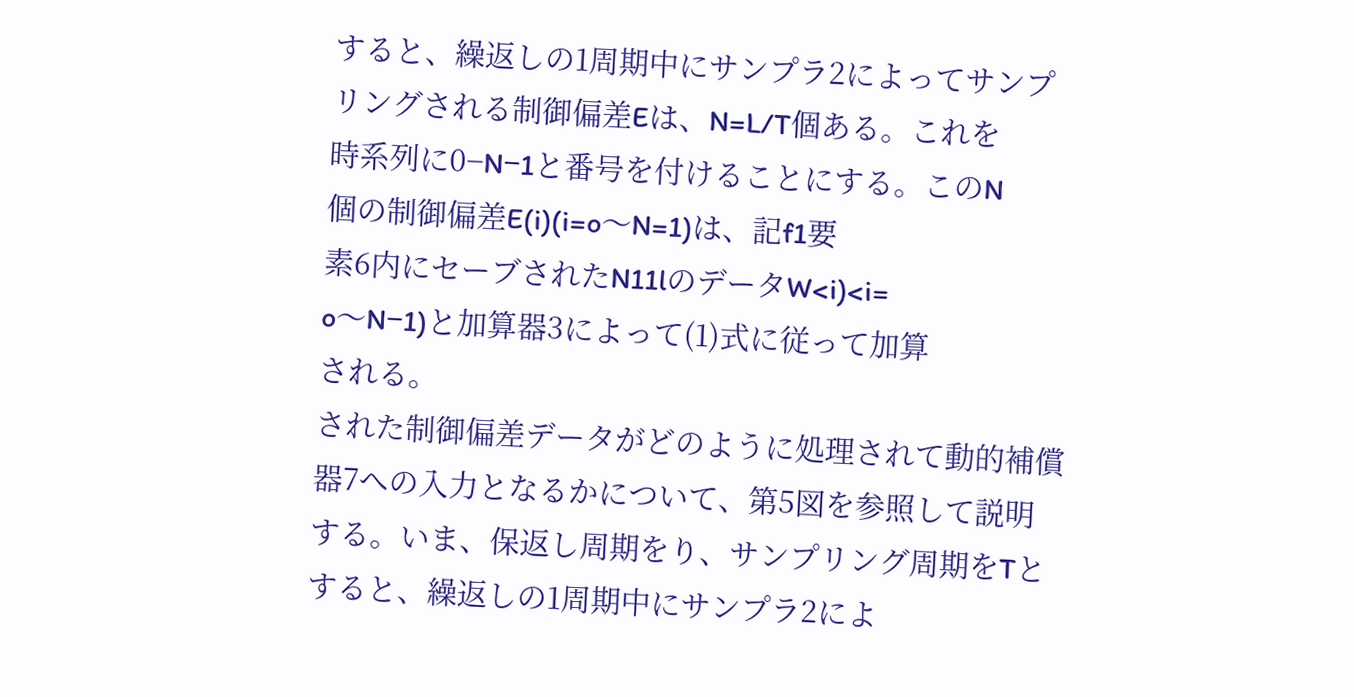すると、繰返しの1周期中にサンプラ2によってサンプ
リングされる制御偏差Eは、N=L/T個ある。これを
時系列に0−N−1と番号を付けることにする。このN
個の制御偏差E(i)(i=o〜N=1)は、記f1要
素6内にセーブされたN11lのデータW<i)<i=
o〜N−1)と加算器3によって(1)式に従って加算
される。
された制御偏差データがどのように処理されて動的補償
器7への入力となるかについて、第5図を参照して説明
する。いま、保返し周期をり、サンプリング周期をTと
すると、繰返しの1周期中にサンプラ2によ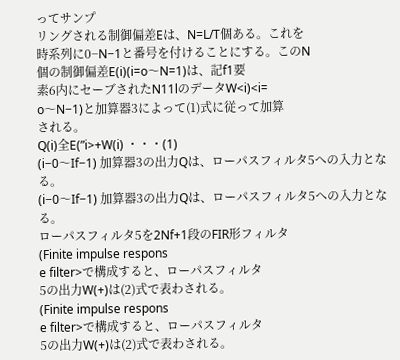ってサンプ
リングされる制御偏差Eは、N=L/T個ある。これを
時系列に0−N−1と番号を付けることにする。このN
個の制御偏差E(i)(i=o〜N=1)は、記f1要
素6内にセーブされたN11lのデータW<i)<i=
o〜N−1)と加算器3によって(1)式に従って加算
される。
Q(i)全E(”i>+W(i) ・・・(1)
(i−0〜If−1) 加算器3の出力Qは、ローパスフィルタ5への入力とな
る。
(i−0〜If−1) 加算器3の出力Qは、ローパスフィルタ5への入力とな
る。
ローパスフィルタ5を2Nf+1段のFIR形フィルタ
(Finite impulse respons
e filter>で構成すると、ローパスフィルタ
5の出力W(+)は(2)式で表わされる。
(Finite impulse respons
e filter>で構成すると、ローパスフィルタ
5の出力W(+)は(2)式で表わされる。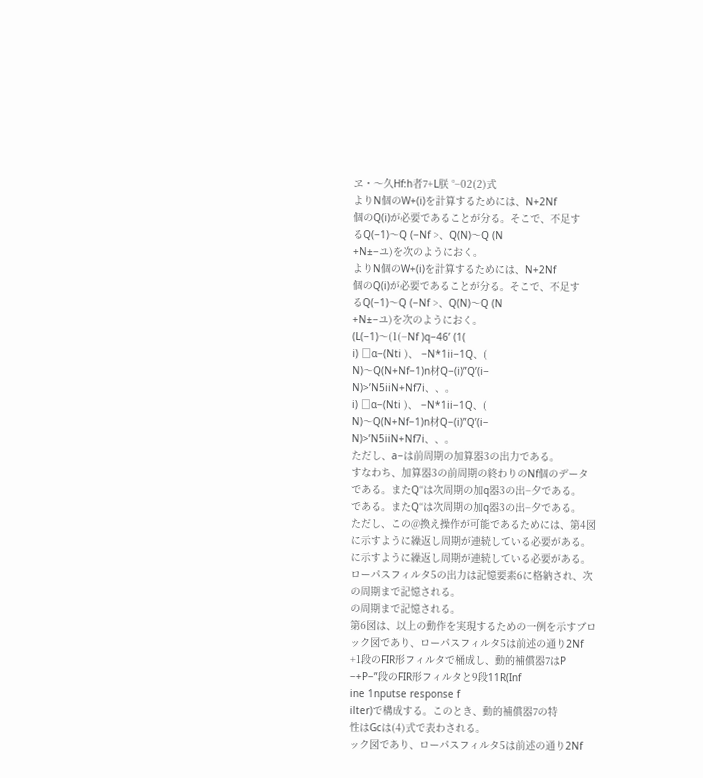ヱ・〜久Hf:h者7+L朕 °−02(2)式
よりN個のW+(i)を計算するためには、N+2Nf
個のQ(i)が必要であることが分る。そこで、不足す
るQ(−1)〜Q (−Nf >、Q(N)〜Q (N
+N±−ユ)を次のようにおく。
よりN個のW+(i)を計算するためには、N+2Nf
個のQ(i)が必要であることが分る。そこで、不足す
るQ(−1)〜Q (−Nf >、Q(N)〜Q (N
+N±−ユ)を次のようにおく。
(L(−1)〜(1(−Nf )q−46’ (1(
i) □α−(Nti )、 −N*1ii−1Q、(
N)〜Q(N+Nf−1)n材Q−(i)”Q’(i−
N)>’N5iiN+Nf7i、、。
i) □α−(Nti )、 −N*1ii−1Q、(
N)〜Q(N+Nf−1)n材Q−(i)”Q’(i−
N)>’N5iiN+Nf7i、、。
ただし、a−は前周期の加算器3の出力である。
すなわち、加算器3の前周期の終わりのNf個のデータ
である。またQ“は次周期の加q器3の出−夕である。
である。またQ“は次周期の加q器3の出−夕である。
ただし、この@換え操作が可能であるためには、第4図
に示すように繰返し周期が連続している必要がある。
に示すように繰返し周期が連続している必要がある。
ローパスフィルタ5の出力は記憶要素6に格納され、次
の周期まで記憶される。
の周期まで記憶される。
第6図は、以上の動作を実現するための一例を示すブロ
ック図であり、ローパスフィルタ5は前述の通り2Nf
+1段のFIR形フィルタで桶成し、動的補償器7はP
−+P−”段のFIR形フィルタと9段11R(Inf
ine 1nputse response f
ilter)で構成する。このとき、動的補償器7の特
性はGcは(4)式で表わされる。
ック図であり、ローパスフィルタ5は前述の通り2Nf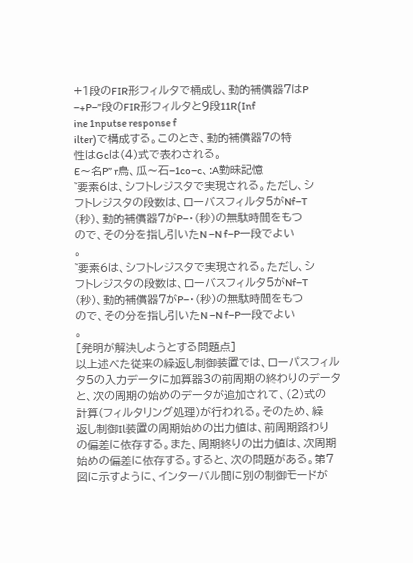+1段のFIR形フィルタで桶成し、動的補償器7はP
−+P−”段のFIR形フィルタと9段11R(Inf
ine 1nputse response f
ilter)で構成する。このとき、動的補償器7の特
性はGcは(4)式で表わされる。
E〜名P” r鳥、瓜〜石−1co−c、:A勤昧記憶
゛要素6は、シフトレジスタで実現される。ただし、シ
フトレジスタの段数は、ローバスフィルタ5がNf−T
(秒)、動的補償器7がP−・(秒)の無駄時間をもつ
ので、その分を指し引いたN −N f−P一段でよい
。
゛要素6は、シフトレジスタで実現される。ただし、シ
フトレジスタの段数は、ローバスフィルタ5がNf−T
(秒)、動的補償器7がP−・(秒)の無駄時間をもつ
ので、その分を指し引いたN −N f−P一段でよい
。
[発明が解決しようとする問題点]
以上述べた従来の繰返し制御装置では、ローパスフィル
タ5の入力データに加算器3の前周期の終わりのデータ
と、次の周期の始めのデータが追加されて、(2)式の
計算(フィルタリング処理)が行われる。そのため、繰
返し制御Il装置の周期始めの出力値は、前周期路わり
の偏差に依存する。また、周期終りの出力値は、次周期
始めの偏差に依存する。すると、次の問題がある。第7
図に示すように、インターバル間に別の制御モードが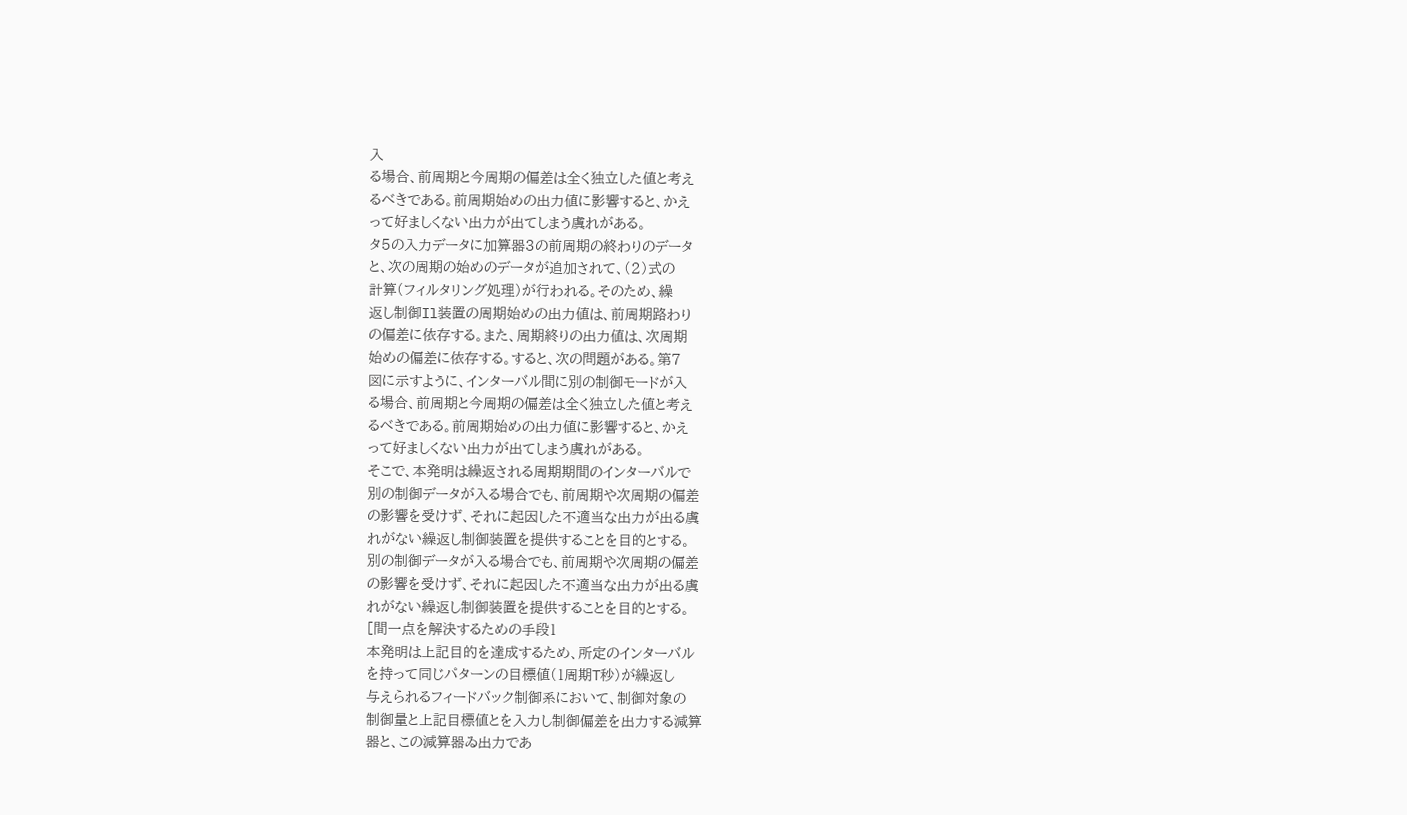入
る場合、前周期と今周期の偏差は全く独立した値と考え
るべきである。前周期始めの出力値に影響すると、かえ
って好ましくない出力が出てしまう虞れがある。
タ5の入力データに加算器3の前周期の終わりのデータ
と、次の周期の始めのデータが追加されて、(2)式の
計算(フィルタリング処理)が行われる。そのため、繰
返し制御Il装置の周期始めの出力値は、前周期路わり
の偏差に依存する。また、周期終りの出力値は、次周期
始めの偏差に依存する。すると、次の問題がある。第7
図に示すように、インターバル間に別の制御モードが入
る場合、前周期と今周期の偏差は全く独立した値と考え
るべきである。前周期始めの出力値に影響すると、かえ
って好ましくない出力が出てしまう虞れがある。
そこで、本発明は繰返される周期期間のインターバルで
別の制御データが入る場合でも、前周期や次周期の偏差
の影響を受けず、それに起因した不適当な出力が出る虞
れがない繰返し制御装置を提供することを目的とする。
別の制御データが入る場合でも、前周期や次周期の偏差
の影響を受けず、それに起因した不適当な出力が出る虞
れがない繰返し制御装置を提供することを目的とする。
[間一点を解決するための手段1
本発明は上記目的を達成するため、所定のインターバル
を持って同じパターンの目標値(1周期T秒)が繰返し
与えられるフィードバック制御系において、制御対象の
制御量と上記目標値とを入力し制御偏差を出力する減算
器と、この減算器ゐ出力であ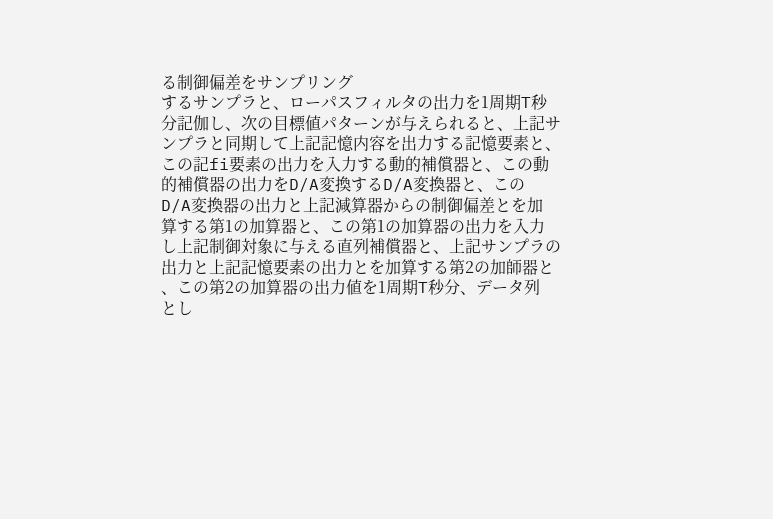る制御偏差をサンプリング
するサンプラと、ローパスフィルタの出力を1周期T秒
分記伽し、次の目標値パターンが与えられると、上記サ
ンプラと同期して上記記憶内容を出力する記憶要素と、
この記fi要素の出力を入力する動的補償器と、この動
的補償器の出力をD/A変換するD/A変換器と、この
D/A変換器の出力と上記減算器からの制御偏差とを加
算する第1の加算器と、この第1の加算器の出力を入力
し上記制御対象に与える直列補償器と、上記サンプラの
出力と上記記憶要素の出力とを加算する第2の加師器と
、この第2の加算器の出力値を1周期T秒分、データ列
とし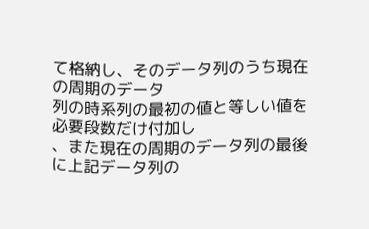て格納し、そのデータ列のうち現在の周期のデータ
列の時系列の最初の値と等しい値を必要段数だけ付加し
、また現在の周期のデータ列の最後に上記データ列の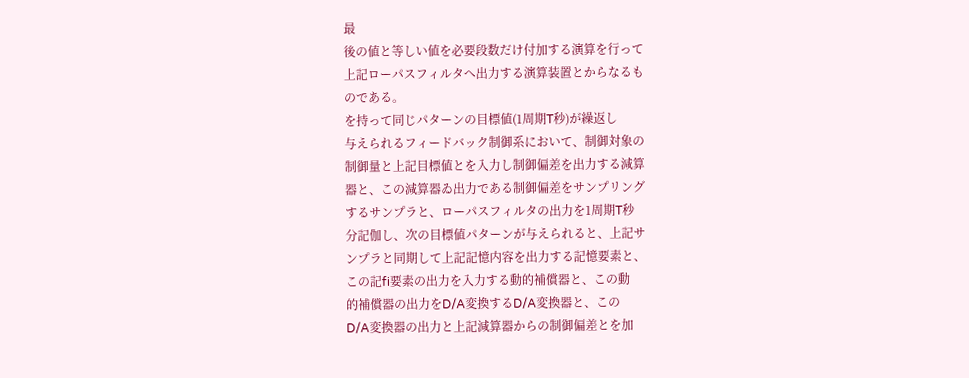最
後の値と等しい値を必要段数だけ付加する演算を行って
上記ローパスフィルタへ出力する演算装置とからなるも
のである。
を持って同じパターンの目標値(1周期T秒)が繰返し
与えられるフィードバック制御系において、制御対象の
制御量と上記目標値とを入力し制御偏差を出力する減算
器と、この減算器ゐ出力である制御偏差をサンプリング
するサンプラと、ローパスフィルタの出力を1周期T秒
分記伽し、次の目標値パターンが与えられると、上記サ
ンプラと同期して上記記憶内容を出力する記憶要素と、
この記fi要素の出力を入力する動的補償器と、この動
的補償器の出力をD/A変換するD/A変換器と、この
D/A変換器の出力と上記減算器からの制御偏差とを加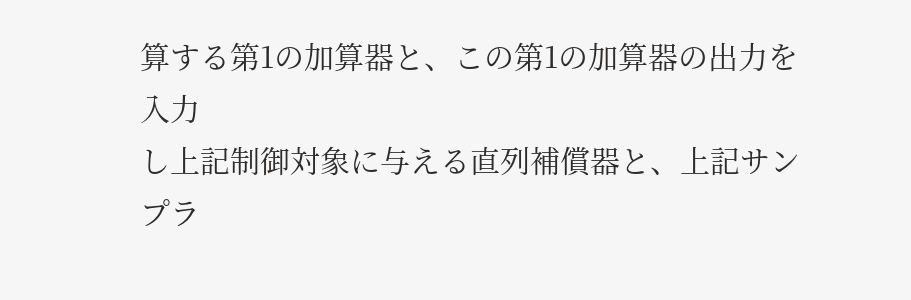算する第1の加算器と、この第1の加算器の出力を入力
し上記制御対象に与える直列補償器と、上記サンプラ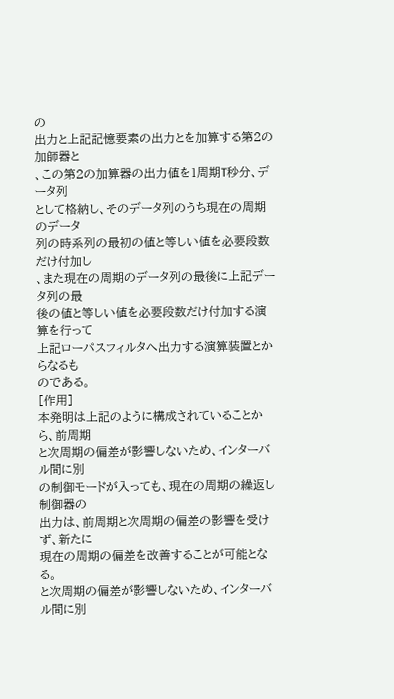の
出力と上記記憶要素の出力とを加算する第2の加師器と
、この第2の加算器の出力値を1周期T秒分、データ列
として格納し、そのデータ列のうち現在の周期のデータ
列の時系列の最初の値と等しい値を必要段数だけ付加し
、また現在の周期のデータ列の最後に上記データ列の最
後の値と等しい値を必要段数だけ付加する演算を行って
上記ローパスフィルタへ出力する演算装置とからなるも
のである。
[作用]
本発明は上記のように構成されていることから、前周期
と次周期の偏差が影響しないため、インターバル間に別
の制御モードが入っても、現在の周期の繰返し制御器の
出力は、前周期と次周期の偏差の影響を受けず、新たに
現在の周期の偏差を改善することが可能となる。
と次周期の偏差が影響しないため、インターバル間に別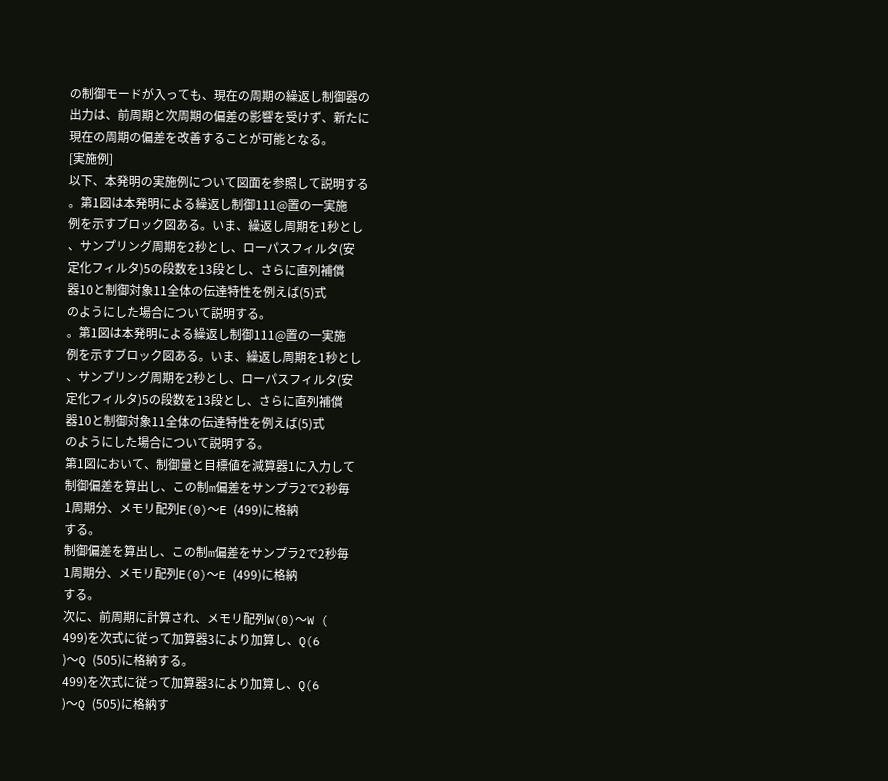の制御モードが入っても、現在の周期の繰返し制御器の
出力は、前周期と次周期の偏差の影響を受けず、新たに
現在の周期の偏差を改善することが可能となる。
[実施例]
以下、本発明の実施例について図面を参照して説明する
。第1図は本発明による繰返し制御111@置の一実施
例を示すブロック図ある。いま、繰返し周期を1秒とし
、サンプリング周期を2秒とし、ローパスフィルタ(安
定化フィルタ)5の段数を13段とし、さらに直列補償
器10と制御対象11全体の伝達特性を例えば(5)式
のようにした場合について説明する。
。第1図は本発明による繰返し制御111@置の一実施
例を示すブロック図ある。いま、繰返し周期を1秒とし
、サンプリング周期を2秒とし、ローパスフィルタ(安
定化フィルタ)5の段数を13段とし、さらに直列補償
器10と制御対象11全体の伝達特性を例えば(5)式
のようにした場合について説明する。
第1図において、制御量と目標値を減算器1に入力して
制御偏差を算出し、この制m偏差をサンプラ2で2秒毎
1周期分、メモリ配列E(0)〜E (499)に格納
する。
制御偏差を算出し、この制m偏差をサンプラ2で2秒毎
1周期分、メモリ配列E(0)〜E (499)に格納
する。
次に、前周期に計算され、メモリ配列W(0)〜W (
499)を次式に従って加算器3により加算し、Q(6
)〜Q (505)に格納する。
499)を次式に従って加算器3により加算し、Q(6
)〜Q (505)に格納す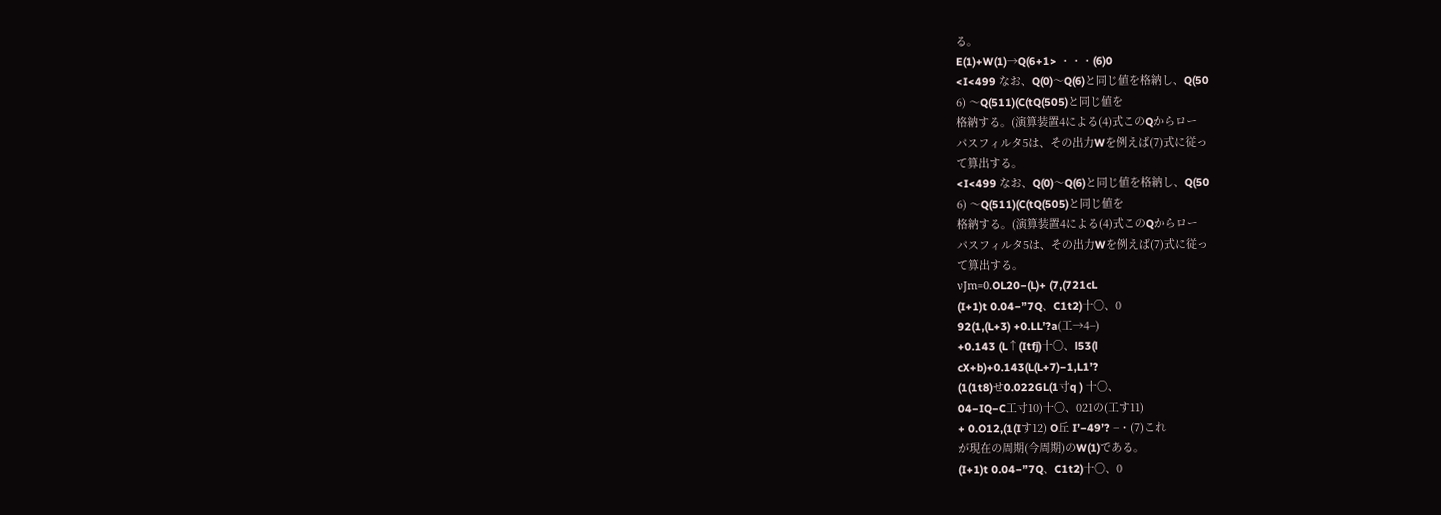る。
E(1)+W(1)→Q(6+1> ・・・(6)0
<I<499 なお、Q(0)〜Q(6)と同じ値を格納し、Q(50
6) 〜Q(511)(C(tQ(505)と同じ値を
格納する。(演算装置4による(4)式このQからロー
パスフィルタ5は、その出力Wを例えば(7)式に従っ
て算出する。
<I<499 なお、Q(0)〜Q(6)と同じ値を格納し、Q(50
6) 〜Q(511)(C(tQ(505)と同じ値を
格納する。(演算装置4による(4)式このQからロー
パスフィルタ5は、その出力Wを例えば(7)式に従っ
て算出する。
νJm=0.OL20−(L)+ (7,(721cL
(I+1)t 0.04−”7Q、C1t2)十〇、0
92(1,(L+3) +0.LL’?a(工→4−)
+0.143 (L↑(Itfj)十〇、l53(l
cX+b)+0.143(L(L+7)−1,L1’?
(1(1t8)せ0.022GL(1寸q ) 十〇、
04−IQ−C工寸10)十〇、021の(工す11)
+ 0.O12,(1(Iす12) O丘 I’−49’? −・(7)これ
が現在の周期(今周期)のW(1)である。
(I+1)t 0.04−”7Q、C1t2)十〇、0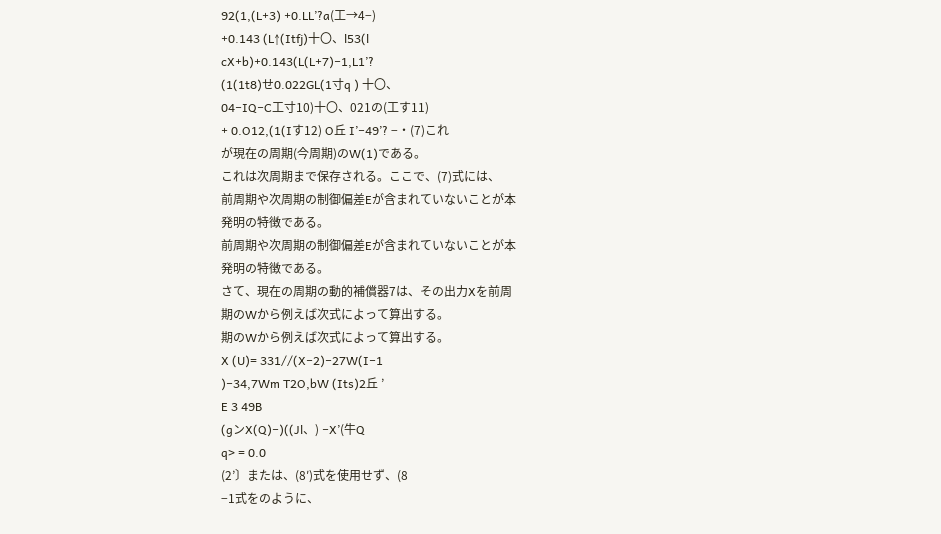92(1,(L+3) +0.LL’?a(工→4−)
+0.143 (L↑(Itfj)十〇、l53(l
cX+b)+0.143(L(L+7)−1,L1’?
(1(1t8)せ0.022GL(1寸q ) 十〇、
04−IQ−C工寸10)十〇、021の(工す11)
+ 0.O12,(1(Iす12) O丘 I’−49’? −・(7)これ
が現在の周期(今周期)のW(1)である。
これは次周期まで保存される。ここで、(7)式には、
前周期や次周期の制御偏差Eが含まれていないことが本
発明の特徴である。
前周期や次周期の制御偏差Eが含まれていないことが本
発明の特徴である。
さて、現在の周期の動的補償器7は、その出力Xを前周
期のWから例えば次式によって算出する。
期のWから例えば次式によって算出する。
X (U)= 331//(X−2)−27W(I−1
)−34,7Wm T2O,bW (Its)2丘 ’
E 3 49B
(gンX(Q)−)((Jl、) −X’(牛Q
q> = 0.0
(2’〕または、(8′)式を使用せず、(8
−1式をのように、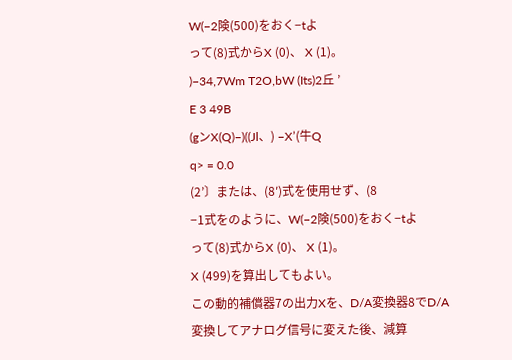W(−2険(500)をおく−tよ
って(8)式からX (0)、 X (1)。
)−34,7Wm T2O,bW (Its)2丘 ’
E 3 49B
(gンX(Q)−)((Jl、) −X’(牛Q
q> = 0.0
(2’〕または、(8′)式を使用せず、(8
−1式をのように、W(−2険(500)をおく−tよ
って(8)式からX (0)、 X (1)。
X (499)を算出してもよい。
この動的補償器7の出力Xを、D/A変換器8でD/A
変換してアナログ信号に変えた後、減算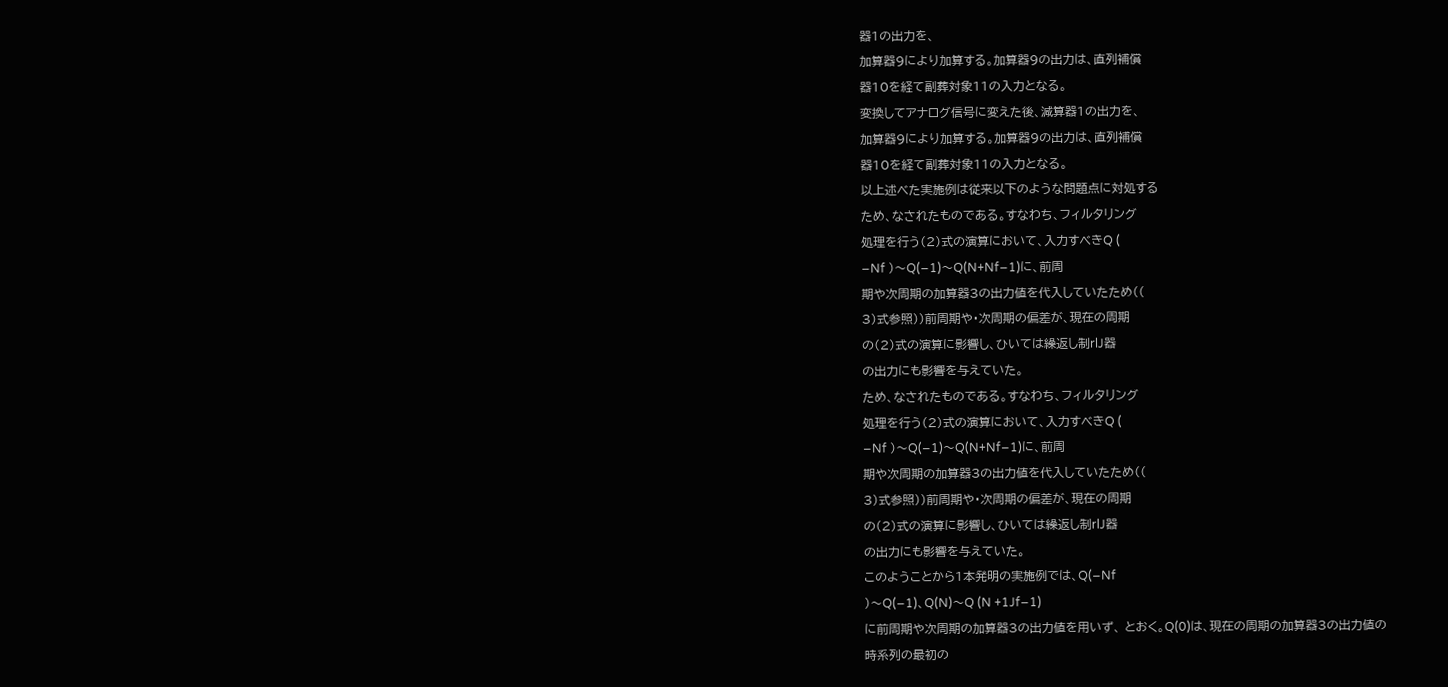器1の出力を、
加算器9により加算する。加算器9の出力は、直列補償
器10を経て副葬対象11の入力となる。
変換してアナログ信号に変えた後、減算器1の出力を、
加算器9により加算する。加算器9の出力は、直列補償
器10を経て副葬対象11の入力となる。
以上述べた実施例は従来以下のような問題点に対処する
ため、なされたものである。すなわち、フィルタリング
処理を行う(2)式の演算において、入力すべきQ (
−Nf )〜Q(−1)〜Q(N+Nf−1)に、前周
期や次周期の加算器3の出力値を代入していたため((
3)式参照))前周期や・次周期の偏差が、現在の周期
の(2)式の演算に影響し、ひいては繰返し制rlJ器
の出力にも影響を与えていた。
ため、なされたものである。すなわち、フィルタリング
処理を行う(2)式の演算において、入力すべきQ (
−Nf )〜Q(−1)〜Q(N+Nf−1)に、前周
期や次周期の加算器3の出力値を代入していたため((
3)式参照))前周期や・次周期の偏差が、現在の周期
の(2)式の演算に影響し、ひいては繰返し制rlJ器
の出力にも影響を与えていた。
このようことから1本発明の実施例では、Q(−Nf
)〜Q(−1)、Q(N)〜Q (N +1Jf−1)
に前周期や次周期の加算器3の出力値を用いず、 とおく。Q(0)は、現在の周期の加算器3の出力値の
時系列の最初の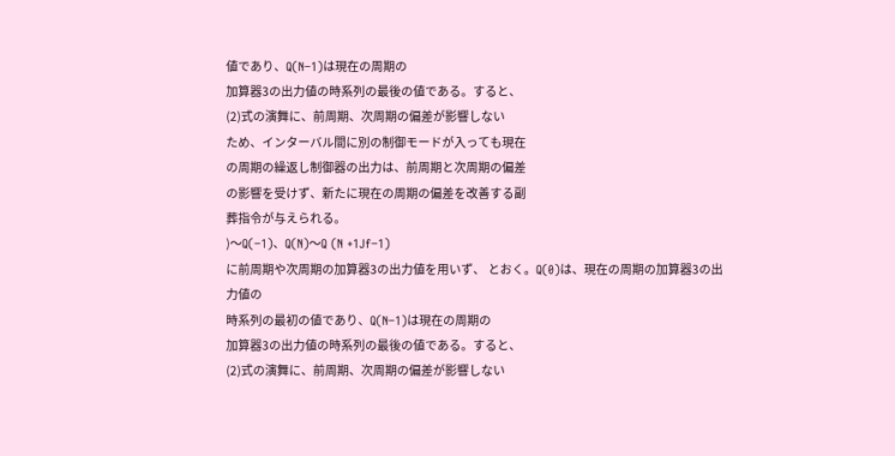値であり、Q(N−1)は現在の周期の
加算器3の出力値の時系列の最後の値である。すると、
(2)式の演舞に、前周期、次周期の偏差が影響しない
ため、インターバル間に別の制御モードが入っても現在
の周期の繰返し制御器の出力は、前周期と次周期の偏差
の影響を受けず、新たに現在の周期の偏差を改善する副
葬指令が与えられる。
)〜Q(−1)、Q(N)〜Q (N +1Jf−1)
に前周期や次周期の加算器3の出力値を用いず、 とおく。Q(0)は、現在の周期の加算器3の出力値の
時系列の最初の値であり、Q(N−1)は現在の周期の
加算器3の出力値の時系列の最後の値である。すると、
(2)式の演舞に、前周期、次周期の偏差が影響しない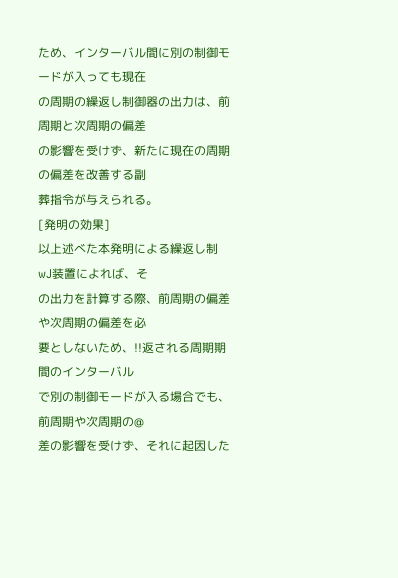ため、インターバル間に別の制御モードが入っても現在
の周期の繰返し制御器の出力は、前周期と次周期の偏差
の影響を受けず、新たに現在の周期の偏差を改善する副
葬指令が与えられる。
[発明の効果]
以上述べた本発明による繰返し制wJ装置によれば、そ
の出力を計算する際、前周期の偏差や次周期の偏差を必
要としないため、!!返される周期期間のインターバル
で別の制御モードが入る場合でも、前周期や次周期の@
差の影響を受けず、それに起因した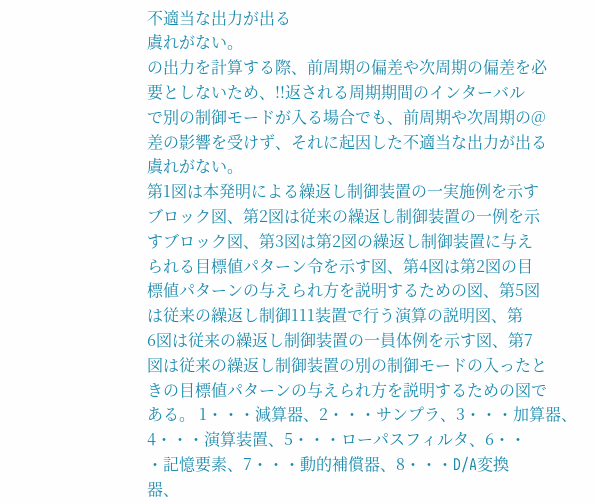不適当な出力が出る
虞れがない。
の出力を計算する際、前周期の偏差や次周期の偏差を必
要としないため、!!返される周期期間のインターバル
で別の制御モードが入る場合でも、前周期や次周期の@
差の影響を受けず、それに起因した不適当な出力が出る
虞れがない。
第1図は本発明による繰返し制御装置の一実施例を示す
ブロック図、第2図は従来の繰返し制御装置の一例を示
すブロック図、第3図は第2図の繰返し制御装置に与え
られる目標値パターン令を示す図、第4図は第2図の目
標値パターンの与えられ方を説明するための図、第5図
は従来の繰返し制御111装置で行う演算の説明図、第
6図は従来の繰返し制御装置の一員体例を示す図、第7
図は従来の繰返し制御装置の別の制御モードの入ったと
きの目標値パターンの与えられ方を説明するための図で
ある。 1・・・減算器、2・・・サンプラ、3・・・加算器、
4・・・演算装置、5・・・ローパスフィルタ、6・・
・記憶要素、7・・・動的補償器、8・・・D/A変換
器、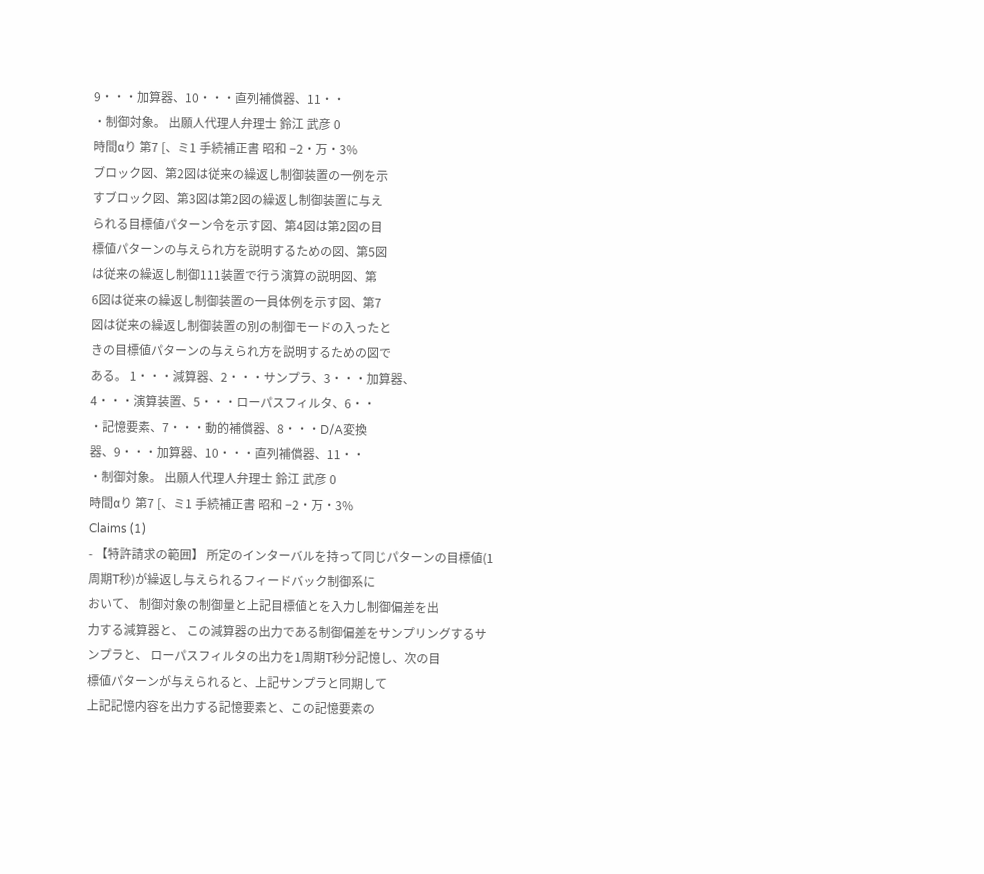9・・・加算器、10・・・直列補償器、11・・
・制御対象。 出願人代理人弁理士 鈴江 武彦 0
時間αり 第7 [、ミ1 手続補正書 昭和 −2・万・3%
ブロック図、第2図は従来の繰返し制御装置の一例を示
すブロック図、第3図は第2図の繰返し制御装置に与え
られる目標値パターン令を示す図、第4図は第2図の目
標値パターンの与えられ方を説明するための図、第5図
は従来の繰返し制御111装置で行う演算の説明図、第
6図は従来の繰返し制御装置の一員体例を示す図、第7
図は従来の繰返し制御装置の別の制御モードの入ったと
きの目標値パターンの与えられ方を説明するための図で
ある。 1・・・減算器、2・・・サンプラ、3・・・加算器、
4・・・演算装置、5・・・ローパスフィルタ、6・・
・記憶要素、7・・・動的補償器、8・・・D/A変換
器、9・・・加算器、10・・・直列補償器、11・・
・制御対象。 出願人代理人弁理士 鈴江 武彦 0
時間αり 第7 [、ミ1 手続補正書 昭和 −2・万・3%
Claims (1)
- 【特許請求の範囲】 所定のインターバルを持って同じパターンの目標値(1
周期T秒)が繰返し与えられるフィードバック制御系に
おいて、 制御対象の制御量と上記目標値とを入力し制御偏差を出
力する減算器と、 この減算器の出力である制御偏差をサンプリングするサ
ンプラと、 ローパスフィルタの出力を1周期T秒分記憶し、次の目
標値パターンが与えられると、上記サンプラと同期して
上記記憶内容を出力する記憶要素と、この記憶要素の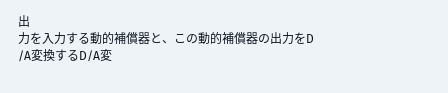出
力を入力する動的補償器と、この動的補償器の出力をD
/A変換するD/A変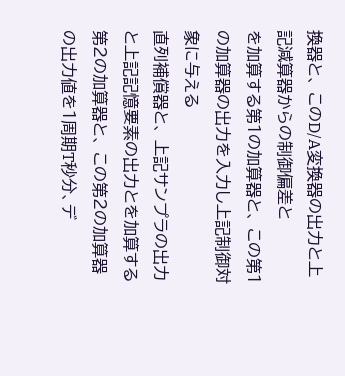換器と、 このD/A変換器の出力と上記減算器からの制御偏差と
を加算する第1の加算器と、 この第1の加算器の出力を入力し上記制御対象に与える
直列補償器と、 上記サンプラの出力と上記記憶要素の出力とを加算する
第2の加算器と、 この第2の加算器の出力値を1周期T秒分、デ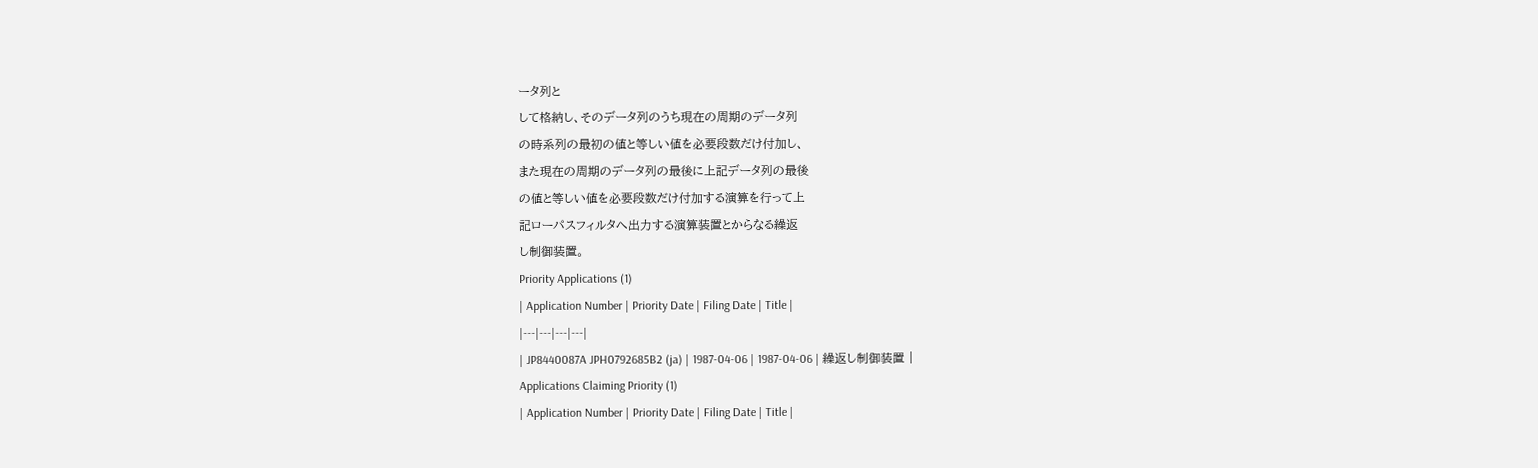ータ列と
して格納し、そのデータ列のうち現在の周期のデータ列
の時系列の最初の値と等しい値を必要段数だけ付加し、
また現在の周期のデータ列の最後に上記データ列の最後
の値と等しい値を必要段数だけ付加する演算を行って上
記ローパスフィルタへ出力する演算装置とからなる繰返
し制御装置。
Priority Applications (1)
| Application Number | Priority Date | Filing Date | Title |
|---|---|---|---|
| JP8440087A JPH0792685B2 (ja) | 1987-04-06 | 1987-04-06 | 繰返し制御装置 |
Applications Claiming Priority (1)
| Application Number | Priority Date | Filing Date | Title |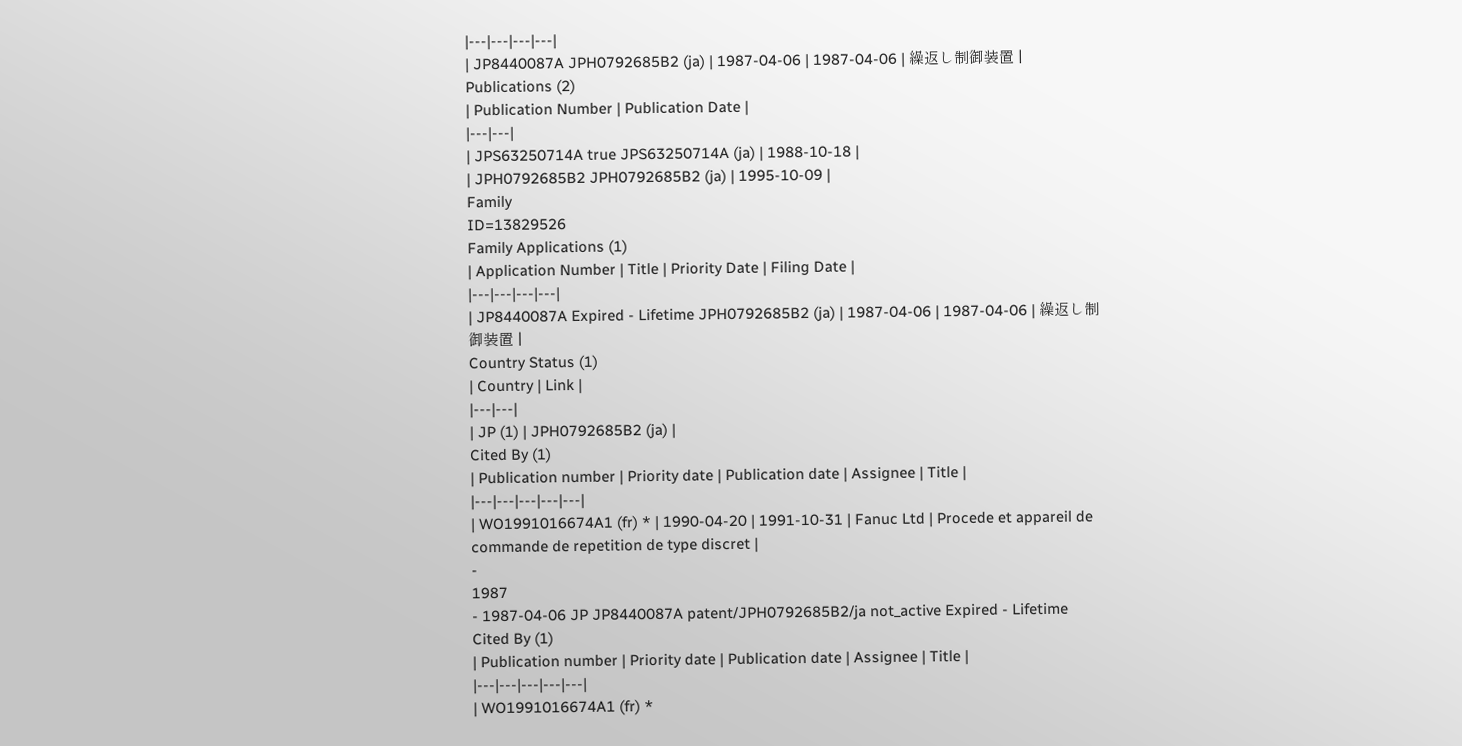|---|---|---|---|
| JP8440087A JPH0792685B2 (ja) | 1987-04-06 | 1987-04-06 | 繰返し制御装置 |
Publications (2)
| Publication Number | Publication Date |
|---|---|
| JPS63250714A true JPS63250714A (ja) | 1988-10-18 |
| JPH0792685B2 JPH0792685B2 (ja) | 1995-10-09 |
Family
ID=13829526
Family Applications (1)
| Application Number | Title | Priority Date | Filing Date |
|---|---|---|---|
| JP8440087A Expired - Lifetime JPH0792685B2 (ja) | 1987-04-06 | 1987-04-06 | 繰返し制御装置 |
Country Status (1)
| Country | Link |
|---|---|
| JP (1) | JPH0792685B2 (ja) |
Cited By (1)
| Publication number | Priority date | Publication date | Assignee | Title |
|---|---|---|---|---|
| WO1991016674A1 (fr) * | 1990-04-20 | 1991-10-31 | Fanuc Ltd | Procede et appareil de commande de repetition de type discret |
-
1987
- 1987-04-06 JP JP8440087A patent/JPH0792685B2/ja not_active Expired - Lifetime
Cited By (1)
| Publication number | Priority date | Publication date | Assignee | Title |
|---|---|---|---|---|
| WO1991016674A1 (fr) *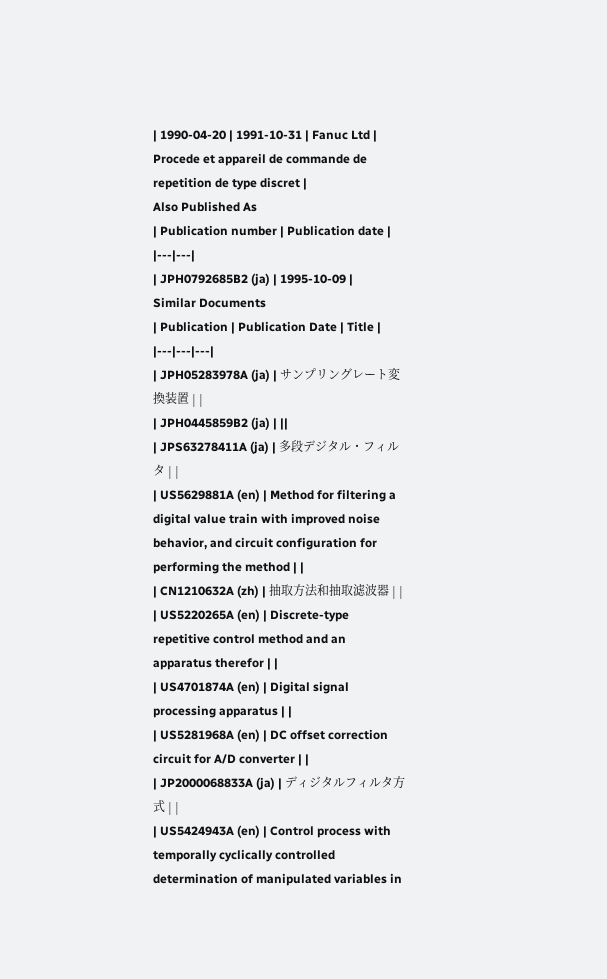| 1990-04-20 | 1991-10-31 | Fanuc Ltd | Procede et appareil de commande de repetition de type discret |
Also Published As
| Publication number | Publication date |
|---|---|
| JPH0792685B2 (ja) | 1995-10-09 |
Similar Documents
| Publication | Publication Date | Title |
|---|---|---|
| JPH05283978A (ja) | サンプリングレート変換装置 | |
| JPH0445859B2 (ja) | ||
| JPS63278411A (ja) | 多段デジタル・フィルタ | |
| US5629881A (en) | Method for filtering a digital value train with improved noise behavior, and circuit configuration for performing the method | |
| CN1210632A (zh) | 抽取方法和抽取滤波器 | |
| US5220265A (en) | Discrete-type repetitive control method and an apparatus therefor | |
| US4701874A (en) | Digital signal processing apparatus | |
| US5281968A (en) | DC offset correction circuit for A/D converter | |
| JP2000068833A (ja) | ディジタルフィルタ方式 | |
| US5424943A (en) | Control process with temporally cyclically controlled determination of manipulated variables in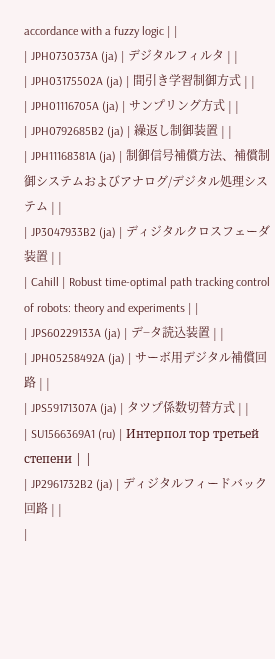accordance with a fuzzy logic | |
| JPH0730373A (ja) | デジタルフィルタ | |
| JPH03175502A (ja) | 間引き学習制御方式 | |
| JPH01116705A (ja) | サンプリング方式 | |
| JPH0792685B2 (ja) | 繰返し制御装置 | |
| JPH11168381A (ja) | 制御信号補償方法、補償制御システムおよびアナログ/デジタル処理システム | |
| JP3047933B2 (ja) | ディジタルクロスフェーダ装置 | |
| Cahill | Robust time-optimal path tracking control of robots: theory and experiments | |
| JPS60229133A (ja) | デ−タ読込装置 | |
| JPH05258492A (ja) | サーボ用デジタル補償回路 | |
| JPS59171307A (ja) | タツプ係数切替方式 | |
| SU1566369A1 (ru) | Интерпол тор третьей степени | |
| JP2961732B2 (ja) | ディジタルフィードバック回路 | |
|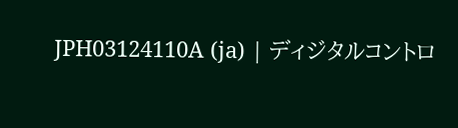JPH03124110A (ja) | ディジタルコントロ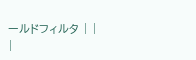ールドフィルタ | |
|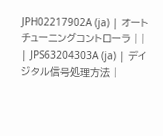JPH02217902A (ja) | オートチューニングコントローラ | |
| JPS63204303A (ja) | デイジタル信号処理方法 |